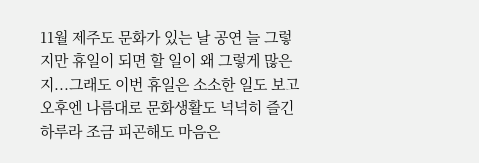11월 제주도 문화가 있는 날 공연 늘 그렇지만 휴일이 되면 할 일이 왜 그렇게 많은지...그래도 이번 휴일은 소소한 일도 보고 오후엔 나름대로 문화생활도 넉넉히 즐긴 하루라 조금 피곤해도 마음은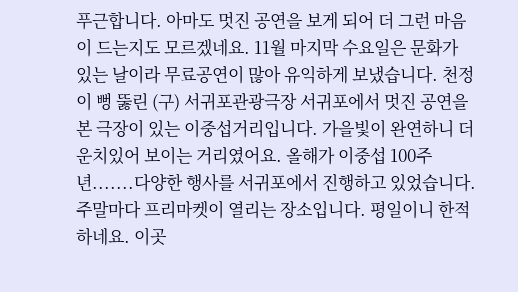푸근합니다. 아마도 멋진 공연을 보게 되어 더 그런 마음이 드는지도 모르겠네요. 11월 마지막 수요일은 문화가 있는 날이라 무료공연이 많아 유익하게 보냈습니다. 천정이 뻥 뚫린 (구) 서귀포관광극장 서귀포에서 멋진 공연을 본 극장이 있는 이중섭거리입니다. 가을빛이 완연하니 더 운치있어 보이는 거리였어요. 올해가 이중섭 100주년.......다양한 행사를 서귀포에서 진행하고 있었습니다. 주말마다 프리마켓이 열리는 장소입니다. 평일이니 한적하네요. 이곳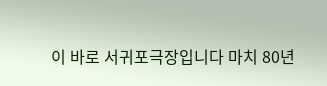이 바로 서귀포극장입니다 마치 80년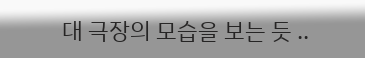대 극장의 모습을 보는 듯 ..